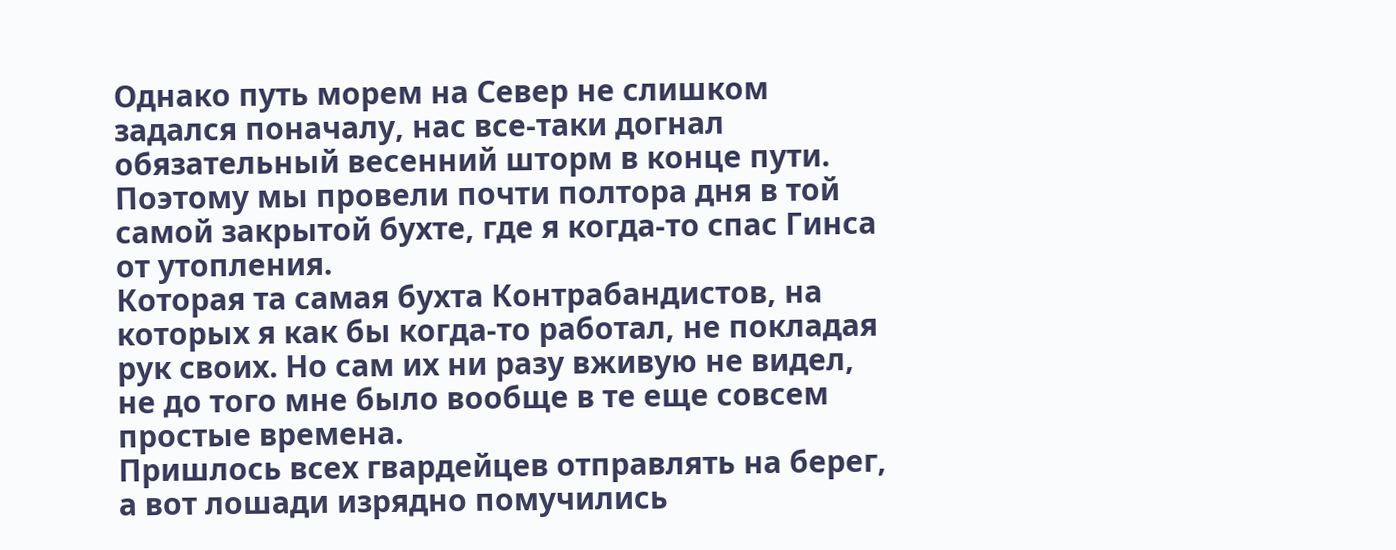Однако путь морем на Север не слишком задался поначалу, нас все-таки догнал обязательный весенний шторм в конце пути. Поэтому мы провели почти полтора дня в той самой закрытой бухте, где я когда-то спас Гинса от утопления.
Которая та самая бухта Контрабандистов, на которых я как бы когда-то работал, не покладая рук своих. Но сам их ни разу вживую не видел, не до того мне было вообще в те еще совсем простые времена.
Пришлось всех гвардейцев отправлять на берег, а вот лошади изрядно помучились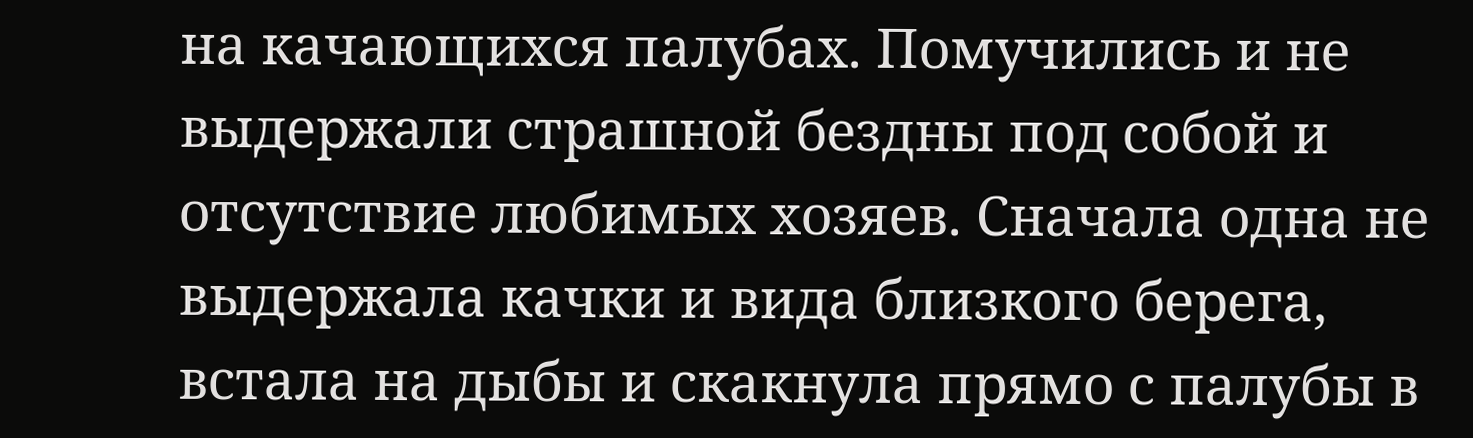на качающихся палубах. Помучились и не выдержали страшной бездны под собой и отсутствие любимых хозяев. Сначала одна не выдержала качки и вида близкого берега, встала на дыбы и скакнула прямо с палубы в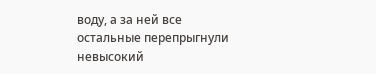воду, а за ней все остальные перепрыгнули невысокий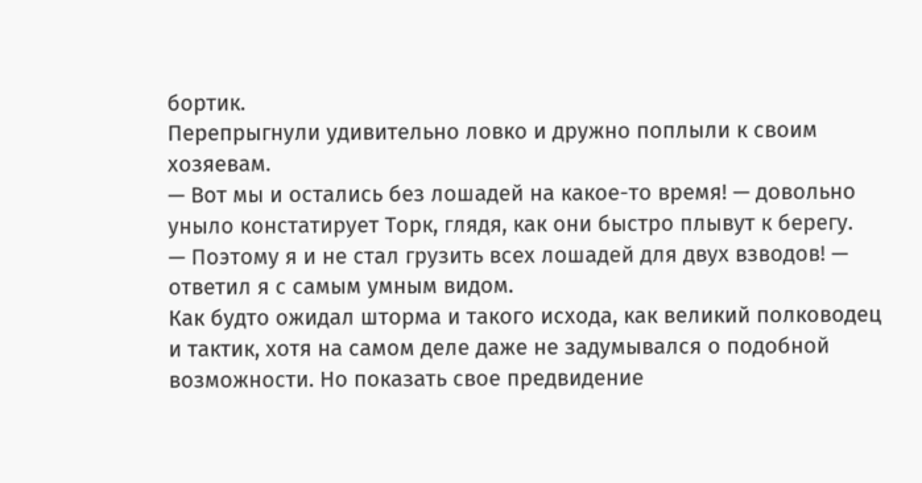бортик.
Перепрыгнули удивительно ловко и дружно поплыли к своим хозяевам.
— Вот мы и остались без лошадей на какое-то время! — довольно уныло констатирует Торк, глядя, как они быстро плывут к берегу.
— Поэтому я и не стал грузить всех лошадей для двух взводов! — ответил я с самым умным видом.
Как будто ожидал шторма и такого исхода, как великий полководец и тактик, хотя на самом деле даже не задумывался о подобной возможности. Но показать свое предвидение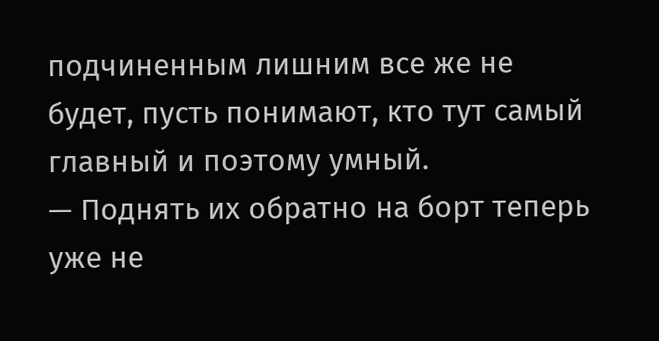подчиненным лишним все же не будет, пусть понимают, кто тут самый главный и поэтому умный.
— Поднять их обратно на борт теперь уже не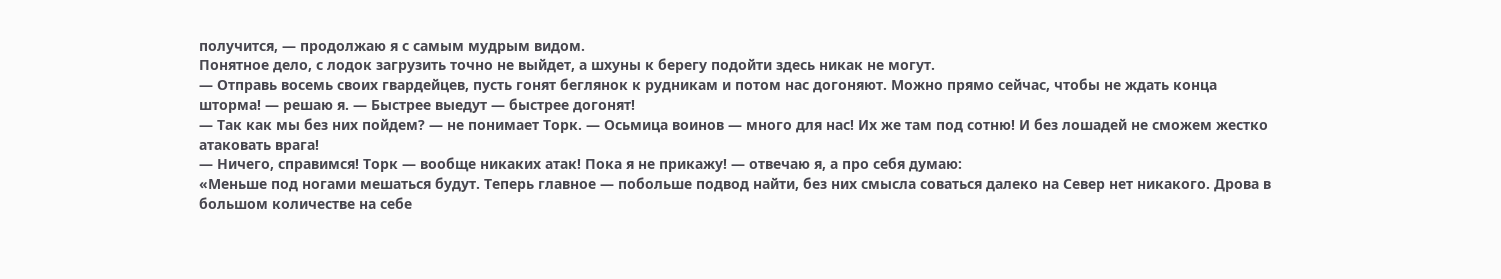получится, — продолжаю я с самым мудрым видом.
Понятное дело, с лодок загрузить точно не выйдет, а шхуны к берегу подойти здесь никак не могут.
— Отправь восемь своих гвардейцев, пусть гонят беглянок к рудникам и потом нас догоняют. Можно прямо сейчас, чтобы не ждать конца шторма! — решаю я. — Быстрее выедут — быстрее догонят!
— Так как мы без них пойдем? — не понимает Торк. — Осьмица воинов — много для нас! Их же там под сотню! И без лошадей не сможем жестко атаковать врага!
— Ничего, справимся! Торк — вообще никаких атак! Пока я не прикажу! — отвечаю я, а про себя думаю:
«Меньше под ногами мешаться будут. Теперь главное — побольше подвод найти, без них смысла соваться далеко на Север нет никакого. Дрова в большом количестве на себе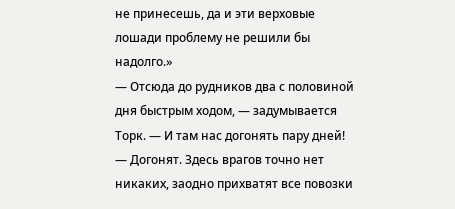не принесешь, да и эти верховые лошади проблему не решили бы надолго.»
— Отсюда до рудников два с половиной дня быстрым ходом, — задумывается Торк. — И там нас догонять пару дней!
— Догонят. Здесь врагов точно нет никаких, заодно прихватят все повозки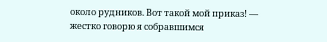около рудников. Вот такой мой приказ! — жестко говорю я собравшимся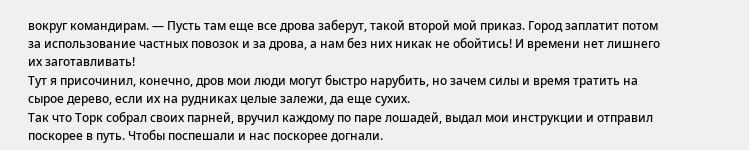вокруг командирам. — Пусть там еще все дрова заберут, такой второй мой приказ. Город заплатит потом за использование частных повозок и за дрова, а нам без них никак не обойтись! И времени нет лишнего их заготавливать!
Тут я присочинил, конечно, дров мои люди могут быстро нарубить, но зачем силы и время тратить на сырое дерево, если их на рудниках целые залежи, да еще сухих.
Так что Торк собрал своих парней, вручил каждому по паре лошадей, выдал мои инструкции и отправил поскорее в путь. Чтобы поспешали и нас поскорее догнали.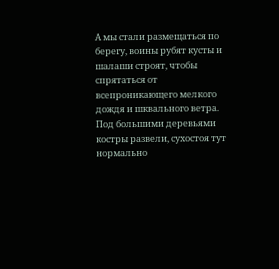А мы стали размещаться по берегу, воины рубят кусты и шалаши строят, чтобы спрятаться от всепроникающего мелкого дождя и шквального ветра. Под большими деревьями костры развели, сухостоя тут нормально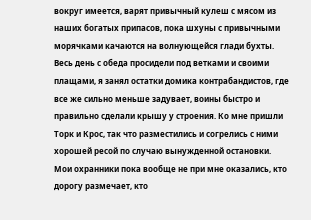вокруг имеется, варят привычный кулеш с мясом из наших богатых припасов, пока шхуны с привычными морячками качаются на волнующейся глади бухты.
Весь день с обеда просидели под ветками и своими плащами, я занял остатки домика контрабандистов, где все же сильно меньше задувает, воины быстро и правильно сделали крышу у строения. Ко мне пришли Торк и Крос, так что разместились и согрелись с ними хорошей ресой по случаю вынужденной остановки.
Мои охранники пока вообще не при мне оказались, кто дорогу размечает, кто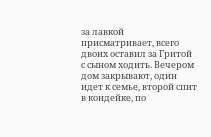за лавкой присматривает, всего двоих оставил за Гритой с сыном ходить. Вечером дом закрывают, один идет к семье, второй спит в кондейке, по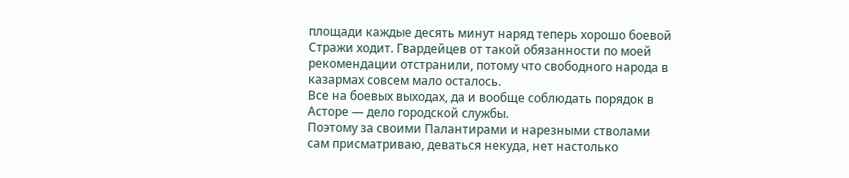площади каждые десять минут наряд теперь хорошо боевой Стражи ходит. Гвардейцев от такой обязанности по моей рекомендации отстранили, потому что свободного народа в казармах совсем мало осталось.
Все на боевых выходах, да и вообще соблюдать порядок в Асторе — дело городской службы.
Поэтому за своими Палантирами и нарезными стволами сам присматриваю, деваться некуда, нет настолько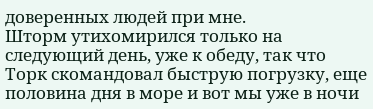доверенных людей при мне.
Шторм утихомирился только на следующий день, уже к обеду, так что Торк скомандовал быструю погрузку, еще половина дня в море и вот мы уже в ночи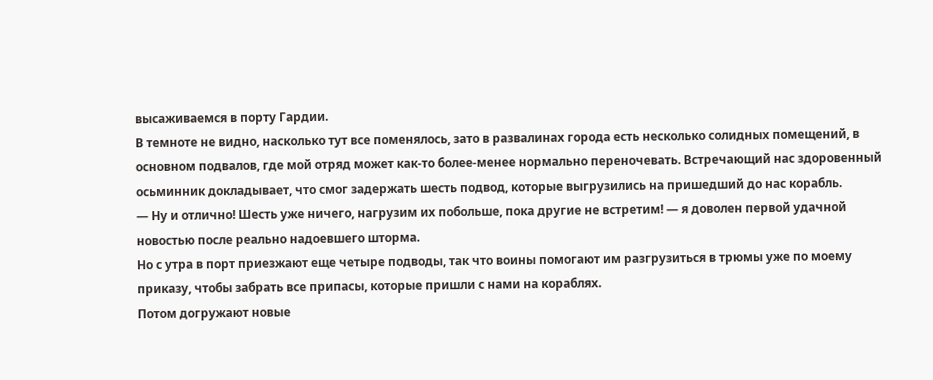высаживаемся в порту Гардии.
В темноте не видно, насколько тут все поменялось, зато в развалинах города есть несколько солидных помещений, в основном подвалов, где мой отряд может как-то более-менее нормально переночевать. Встречающий нас здоровенный осьминник докладывает, что смог задержать шесть подвод, которые выгрузились на пришедший до нас корабль.
— Ну и отлично! Шесть уже ничего, нагрузим их побольше, пока другие не встретим! — я доволен первой удачной новостью после реально надоевшего шторма.
Но с утра в порт приезжают еще четыре подводы, так что воины помогают им разгрузиться в трюмы уже по моему приказу, чтобы забрать все припасы, которые пришли с нами на кораблях.
Потом догружают новые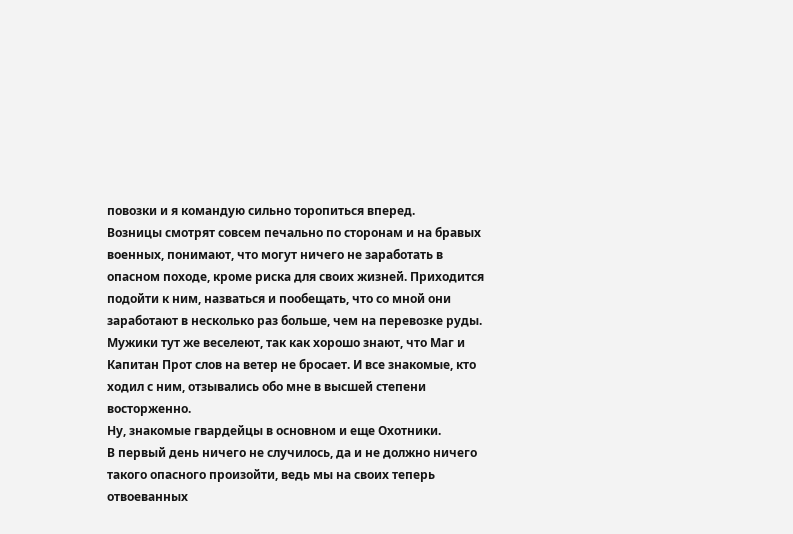повозки и я командую сильно торопиться вперед.
Возницы смотрят совсем печально по сторонам и на бравых военных, понимают, что могут ничего не заработать в опасном походе, кроме риска для своих жизней. Приходится подойти к ним, назваться и пообещать, что со мной они заработают в несколько раз больше, чем на перевозке руды.
Мужики тут же веселеют, так как хорошо знают, что Маг и Капитан Прот слов на ветер не бросает. И все знакомые, кто ходил с ним, отзывались обо мне в высшей степени восторженно.
Ну, знакомые гвардейцы в основном и еще Охотники.
В первый день ничего не случилось, да и не должно ничего такого опасного произойти, ведь мы на своих теперь отвоеванных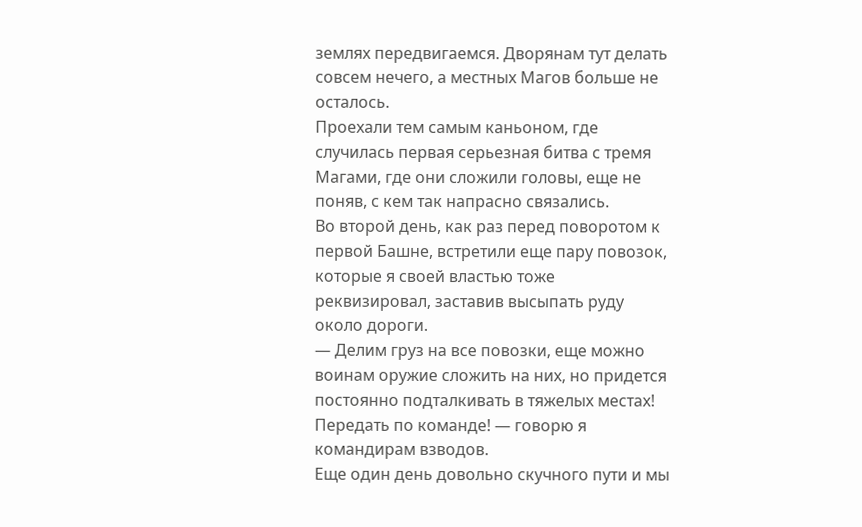землях передвигаемся. Дворянам тут делать совсем нечего, а местных Магов больше не осталось.
Проехали тем самым каньоном, где случилась первая серьезная битва с тремя Магами, где они сложили головы, еще не поняв, с кем так напрасно связались.
Во второй день, как раз перед поворотом к первой Башне, встретили еще пару повозок, которые я своей властью тоже реквизировал, заставив высыпать руду около дороги.
— Делим груз на все повозки, еще можно воинам оружие сложить на них, но придется постоянно подталкивать в тяжелых местах! Передать по команде! — говорю я командирам взводов.
Еще один день довольно скучного пути и мы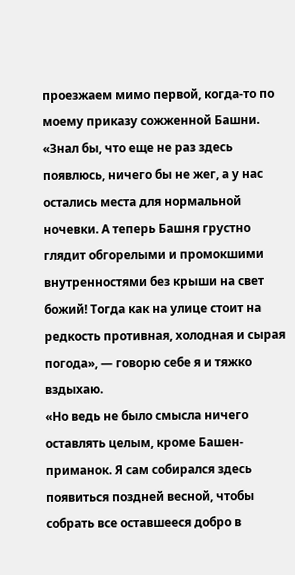проезжаем мимо первой, когда-то по моему приказу сожженной Башни.
«Знал бы, что еще не раз здесь появлюсь, ничего бы не жег, а у нас остались места для нормальной ночевки. А теперь Башня грустно глядит обгорелыми и промокшими внутренностями без крыши на свет божий! Тогда как на улице стоит на редкость противная, холодная и сырая погода», — говорю себе я и тяжко вздыхаю.
«Но ведь не было смысла ничего оставлять целым, кроме Башен-приманок. Я сам собирался здесь появиться поздней весной, чтобы собрать все оставшееся добро в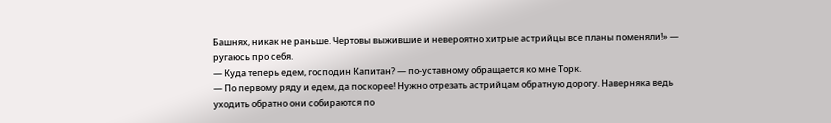Башнях, никак не раньше. Чертовы выжившие и невероятно хитрые астрийцы все планы поменяли!» — ругаюсь про себя.
— Куда теперь едем, господин Капитан? — по-уставному обращается ко мне Торк.
— По первому ряду и едем, да поскорее! Нужно отрезать астрийцам обратную дорогу. Наверняка ведь уходить обратно они собираются по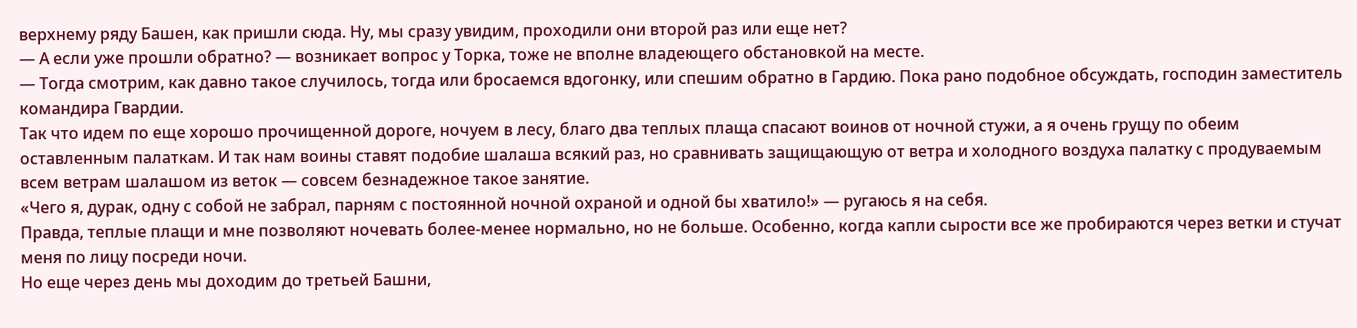верхнему ряду Башен, как пришли сюда. Ну, мы сразу увидим, проходили они второй раз или еще нет?
— А если уже прошли обратно? — возникает вопрос у Торка, тоже не вполне владеющего обстановкой на месте.
— Тогда смотрим, как давно такое случилось, тогда или бросаемся вдогонку, или спешим обратно в Гардию. Пока рано подобное обсуждать, господин заместитель командира Гвардии.
Так что идем по еще хорошо прочищенной дороге, ночуем в лесу, благо два теплых плаща спасают воинов от ночной стужи, а я очень грущу по обеим оставленным палаткам. И так нам воины ставят подобие шалаша всякий раз, но сравнивать защищающую от ветра и холодного воздуха палатку с продуваемым всем ветрам шалашом из веток — совсем безнадежное такое занятие.
«Чего я, дурак, одну с собой не забрал, парням с постоянной ночной охраной и одной бы хватило!» — ругаюсь я на себя.
Правда, теплые плащи и мне позволяют ночевать более-менее нормально, но не больше. Особенно, когда капли сырости все же пробираются через ветки и стучат меня по лицу посреди ночи.
Но еще через день мы доходим до третьей Башни,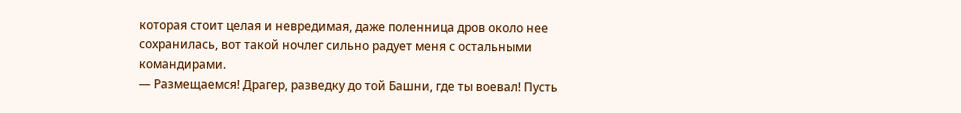которая стоит целая и невредимая, даже поленница дров около нее сохранилась, вот такой ночлег сильно радует меня с остальными командирами.
— Размещаемся! Драгер, разведку до той Башни, где ты воевал! Пусть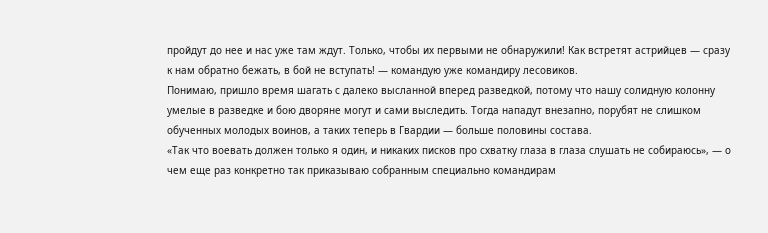пройдут до нее и нас уже там ждут. Только, чтобы их первыми не обнаружили! Как встретят астрийцев — сразу к нам обратно бежать, в бой не вступать! — командую уже командиру лесовиков.
Понимаю, пришло время шагать с далеко высланной вперед разведкой, потому что нашу солидную колонну умелые в разведке и бою дворяне могут и сами выследить. Тогда нападут внезапно, порубят не слишком обученных молодых воинов, а таких теперь в Гвардии — больше половины состава.
«Так что воевать должен только я один, и никаких писков про схватку глаза в глаза слушать не собираюсь», — о чем еще раз конкретно так приказываю собранным специально командирам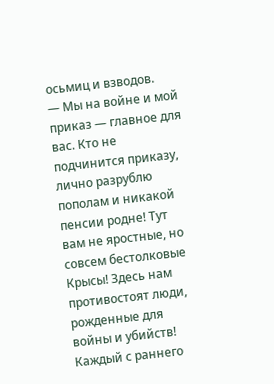осьмиц и взводов.
— Мы на войне и мой приказ — главное для вас. Кто не подчинится приказу, лично разрублю пополам и никакой пенсии родне! Тут вам не яростные, но совсем бестолковые Крысы! Здесь нам противостоят люди, рожденные для войны и убийств! Каждый с раннего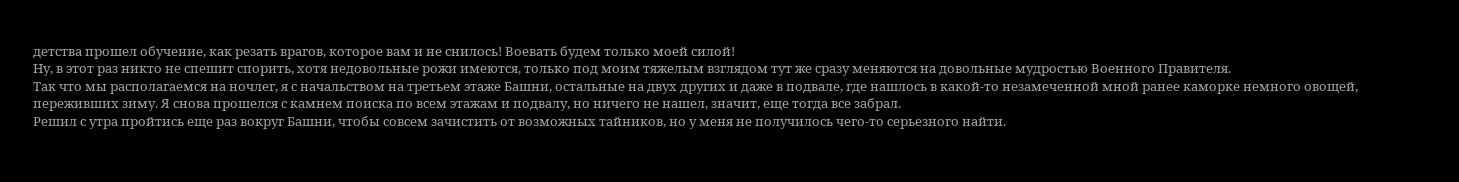детства прошел обучение, как резать врагов, которое вам и не снилось! Воевать будем только моей силой!
Ну, в этот раз никто не спешит спорить, хотя недовольные рожи имеются, только под моим тяжелым взглядом тут же сразу меняются на довольные мудростью Военного Правителя.
Так что мы располагаемся на ночлег, я с начальством на третьем этаже Башни, остальные на двух других и даже в подвале, где нашлось в какой-то незамеченной мной ранее каморке немного овощей, переживших зиму. Я снова прошелся с камнем поиска по всем этажам и подвалу, но ничего не нашел, значит, еще тогда все забрал.
Решил с утра пройтись еще раз вокруг Башни, чтобы совсем зачистить от возможных тайников, но у меня не получилось чего-то серьезного найти.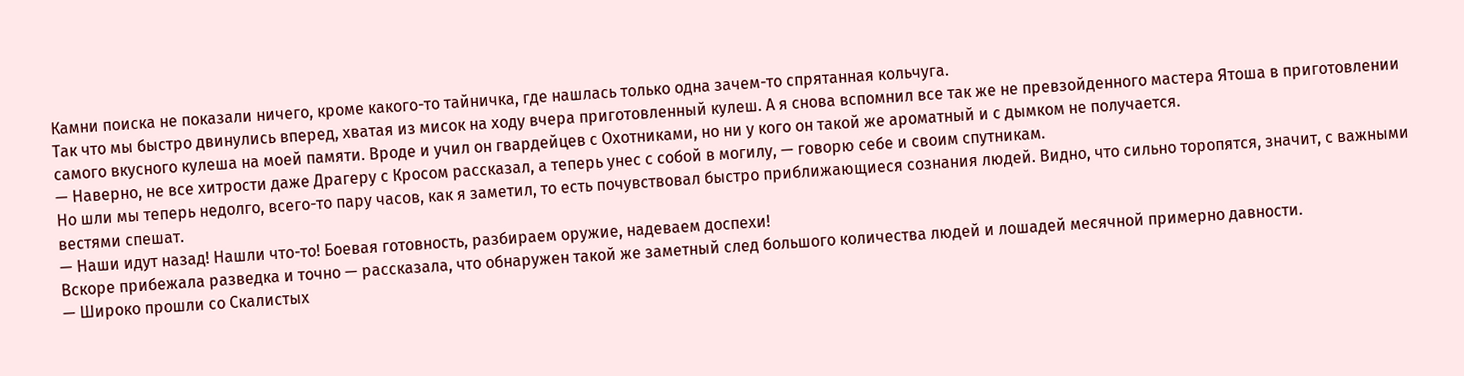Камни поиска не показали ничего, кроме какого-то тайничка, где нашлась только одна зачем-то спрятанная кольчуга.
Так что мы быстро двинулись вперед, хватая из мисок на ходу вчера приготовленный кулеш. А я снова вспомнил все так же не превзойденного мастера Ятоша в приготовлении самого вкусного кулеша на моей памяти. Вроде и учил он гвардейцев с Охотниками, но ни у кого он такой же ароматный и с дымком не получается.
— Наверно, не все хитрости даже Драгеру с Кросом рассказал, а теперь унес с собой в могилу, — говорю себе и своим спутникам.
Но шли мы теперь недолго, всего-то пару часов, как я заметил, то есть почувствовал быстро приближающиеся сознания людей. Видно, что сильно торопятся, значит, с важными вестями спешат.
— Наши идут назад! Нашли что-то! Боевая готовность, разбираем оружие, надеваем доспехи!
Вскоре прибежала разведка и точно — рассказала, что обнаружен такой же заметный след большого количества людей и лошадей месячной примерно давности.
— Широко прошли со Скалистых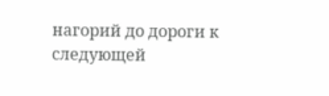нагорий до дороги к следующей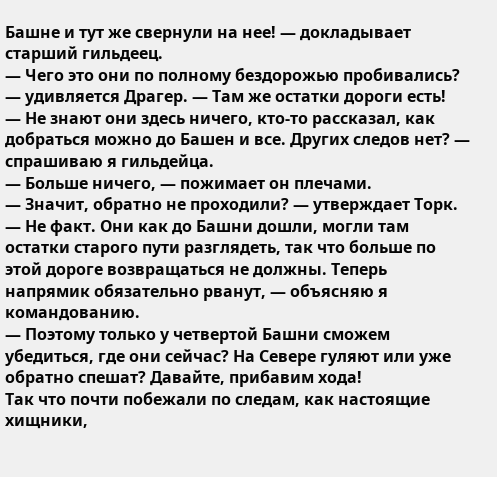Башне и тут же свернули на нее! — докладывает старший гильдеец.
— Чего это они по полному бездорожью пробивались? — удивляется Драгер. — Там же остатки дороги есть!
— Не знают они здесь ничего, кто-то рассказал, как добраться можно до Башен и все. Других следов нет? — спрашиваю я гильдейца.
— Больше ничего, — пожимает он плечами.
— Значит, обратно не проходили? — утверждает Торк.
— Не факт. Они как до Башни дошли, могли там остатки старого пути разглядеть, так что больше по этой дороге возвращаться не должны. Теперь напрямик обязательно рванут, — объясняю я командованию.
— Поэтому только у четвертой Башни сможем убедиться, где они сейчас? На Севере гуляют или уже обратно спешат? Давайте, прибавим хода!
Так что почти побежали по следам, как настоящие хищники,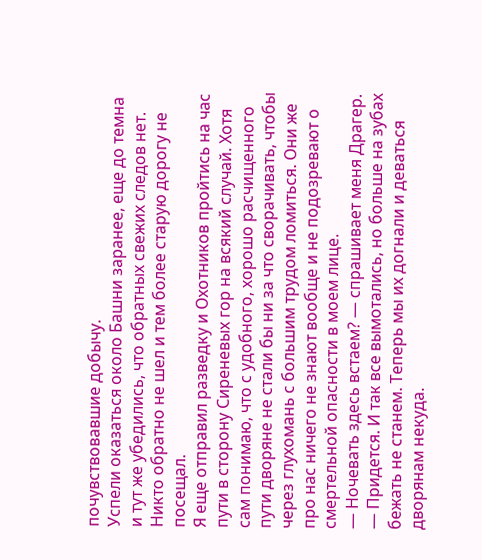почувствовавшие добычу.
Успели оказаться около Башни заранее, еще до темна и тут же убедились, что обратных свежих следов нет. Никто обратно не шел и тем более старую дорогу не посещал.
Я еще отправил разведку и Охотников пройтись на час пути в сторону Сиреневых гор на всякий случай. Хотя сам понимаю, что с удобного, хорошо расчищенного пути дворяне не стали бы ни за что сворачивать, чтобы через глухомань с большим трудом ломиться. Они же про нас ничего не знают вообще и не подозревают о смертельной опасности в моем лице.
— Ночевать здесь встаем? — спрашивает меня Драгер.
— Придется. И так все вымотались, но больше на зубах бежать не станем. Теперь мы их догнали и деваться дворянам некуда.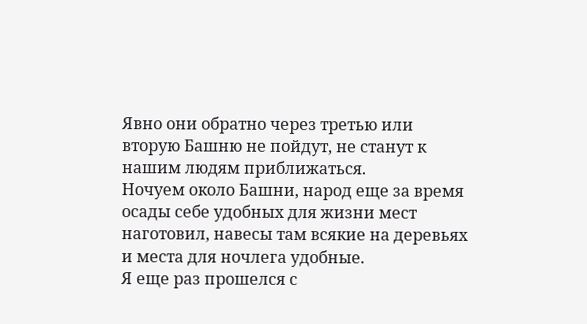Явно они обратно через третью или вторую Башню не пойдут, не станут к нашим людям приближаться.
Ночуем около Башни, народ еще за время осады себе удобных для жизни мест наготовил, навесы там всякие на деревьях и места для ночлега удобные.
Я еще раз прошелся с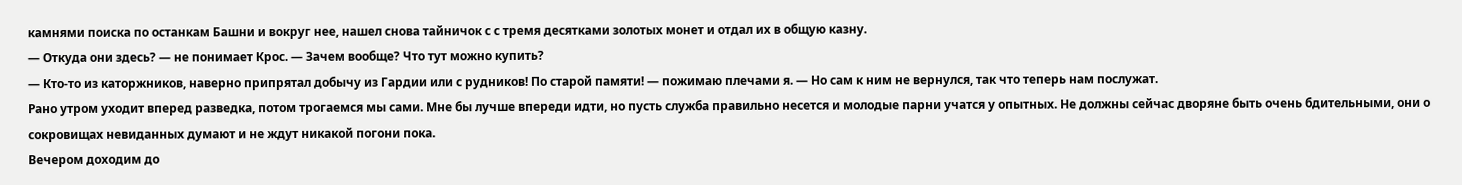камнями поиска по останкам Башни и вокруг нее, нашел снова тайничок с с тремя десятками золотых монет и отдал их в общую казну.
— Откуда они здесь? — не понимает Крос. — Зачем вообще? Что тут можно купить?
— Кто-то из каторжников, наверно припрятал добычу из Гардии или с рудников! По старой памяти! — пожимаю плечами я. — Но сам к ним не вернулся, так что теперь нам послужат.
Рано утром уходит вперед разведка, потом трогаемся мы сами. Мне бы лучше впереди идти, но пусть служба правильно несется и молодые парни учатся у опытных. Не должны сейчас дворяне быть очень бдительными, они о сокровищах невиданных думают и не ждут никакой погони пока.
Вечером доходим до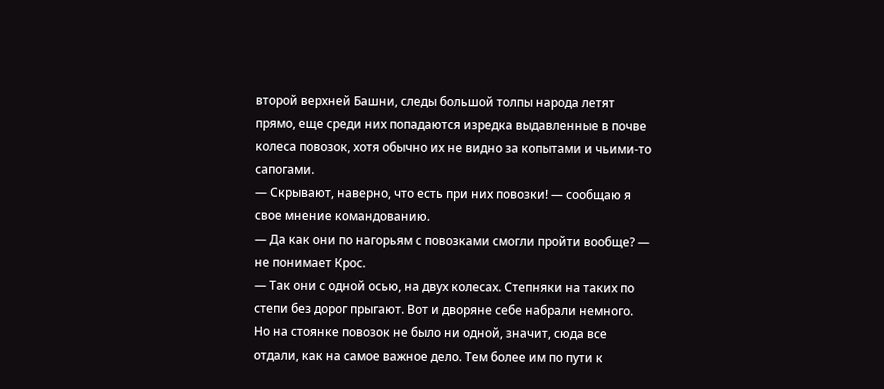второй верхней Башни, следы большой толпы народа летят прямо, еще среди них попадаются изредка выдавленные в почве колеса повозок, хотя обычно их не видно за копытами и чьими-то сапогами.
— Скрывают, наверно, что есть при них повозки! — сообщаю я свое мнение командованию.
— Да как они по нагорьям с повозками смогли пройти вообще? — не понимает Крос.
— Так они с одной осью, на двух колесах. Степняки на таких по степи без дорог прыгают. Вот и дворяне себе набрали немного. Но на стоянке повозок не было ни одной, значит, сюда все отдали, как на самое важное дело. Тем более им по пути к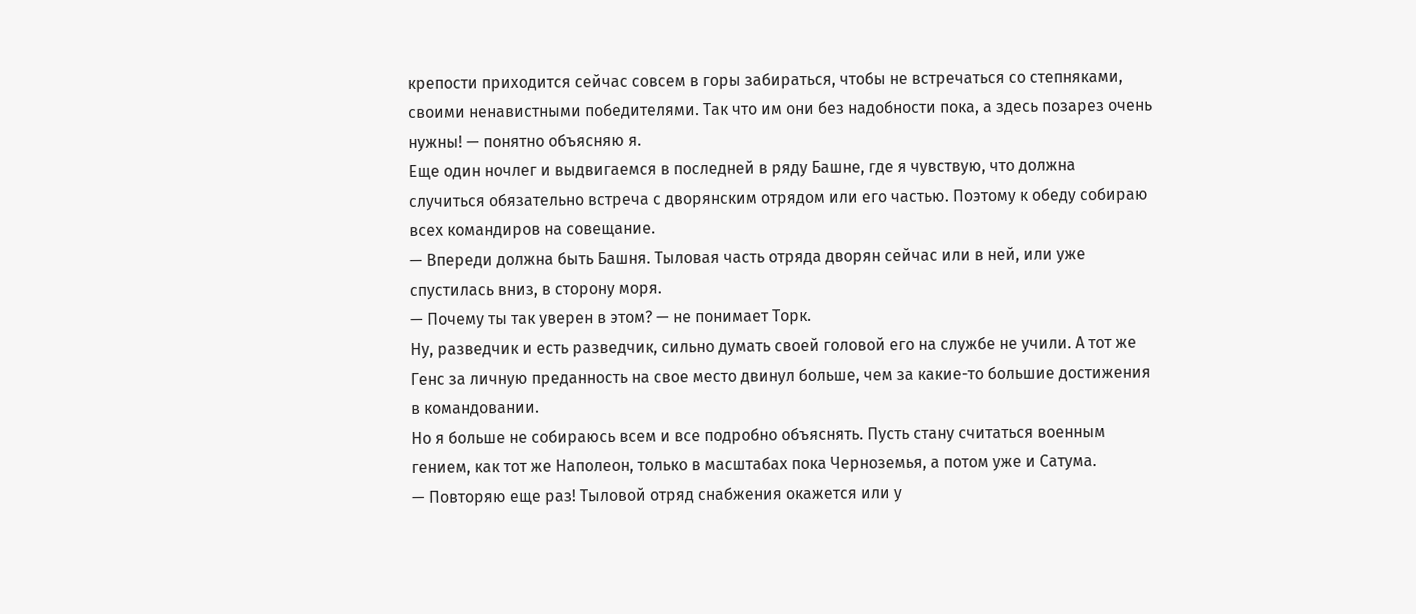крепости приходится сейчас совсем в горы забираться, чтобы не встречаться со степняками, своими ненавистными победителями. Так что им они без надобности пока, а здесь позарез очень нужны! — понятно объясняю я.
Еще один ночлег и выдвигаемся в последней в ряду Башне, где я чувствую, что должна случиться обязательно встреча с дворянским отрядом или его частью. Поэтому к обеду собираю всех командиров на совещание.
— Впереди должна быть Башня. Тыловая часть отряда дворян сейчас или в ней, или уже спустилась вниз, в сторону моря.
— Почему ты так уверен в этом? — не понимает Торк.
Ну, разведчик и есть разведчик, сильно думать своей головой его на службе не учили. А тот же Генс за личную преданность на свое место двинул больше, чем за какие-то большие достижения в командовании.
Но я больше не собираюсь всем и все подробно объяснять. Пусть стану считаться военным гением, как тот же Наполеон, только в масштабах пока Черноземья, а потом уже и Сатума.
— Повторяю еще раз! Тыловой отряд снабжения окажется или у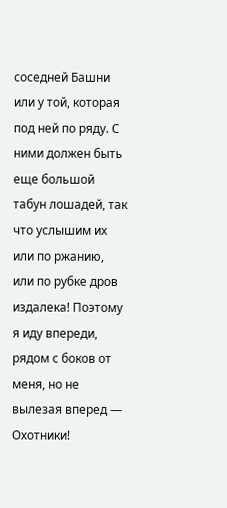соседней Башни или у той, которая под ней по ряду. С ними должен быть еще большой табун лошадей, так что услышим их или по ржанию, или по рубке дров издалека! Поэтому я иду впереди, рядом с боков от меня, но не вылезая вперед — Охотники!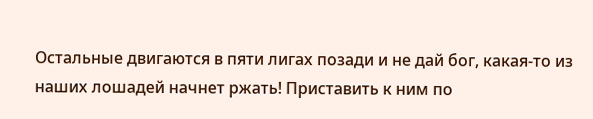Остальные двигаются в пяти лигах позади и не дай бог, какая-то из наших лошадей начнет ржать! Приставить к ним по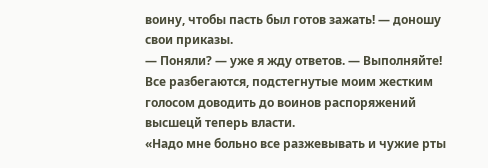воину, чтобы пасть был готов зажать! — доношу свои приказы.
— Поняли? — уже я жду ответов. — Выполняйте!
Все разбегаются, подстегнутые моим жестким голосом доводить до воинов распоряжений высшецй теперь власти.
«Надо мне больно все разжевывать и чужие рты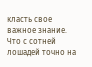класть свое важное знание. Что с сотней лошадей точно на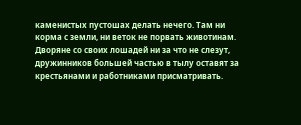каменистых пустошах делать нечего. Там ни корма с земли, ни веток не порвать животинам. Дворяне со своих лошадей ни за что не слезут, дружинников большей частью в тылу оставят за крестьянами и работниками присматривать.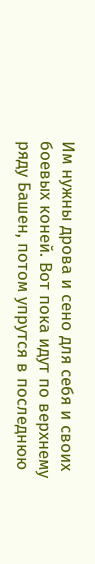Им нужны дрова и сено для себя и своих боевых коней. Вот пока идут по верхнему ряду Башен, потом упрутся в последнюю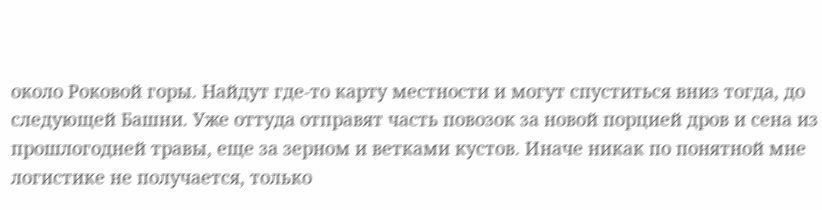около Роковой горы. Найдут где-то карту местности и могут спуститься вниз тогда, до следующей Башни. Уже оттуда отправят часть повозок за новой порцией дров и сена из прошлогодней травы, еще за зерном и ветками кустов. Иначе никак по понятной мне логистике не получается, только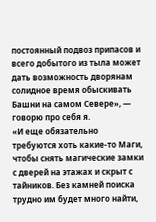постоянный подвоз припасов и всего добытого из тыла может дать возможность дворянам солидное время обыскивать Башни на самом Севере», — говорю про себя я.
«И еще обязательно требуются хоть какие-то Маги, чтобы снять магические замки с дверей на этажах и скрыт с тайников. Без камней поиска трудно им будет много найти,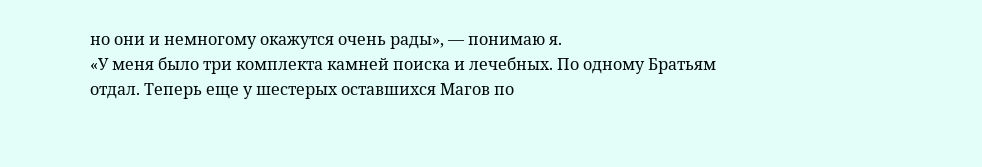но они и немногому окажутся очень рады», — понимаю я.
«У меня было три комплекта камней поиска и лечебных. По одному Братьям отдал. Теперь еще у шестерых оставшихся Магов по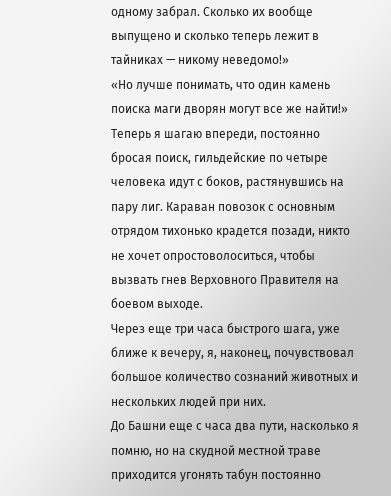одному забрал. Сколько их вообще выпущено и сколько теперь лежит в тайниках — никому неведомо!»
«Но лучше понимать, что один камень поиска маги дворян могут все же найти!»
Теперь я шагаю впереди, постоянно бросая поиск, гильдейские по четыре человека идут с боков, растянувшись на пару лиг. Караван повозок с основным отрядом тихонько крадется позади, никто не хочет опростоволоситься, чтобы вызвать гнев Верховного Правителя на боевом выходе.
Через еще три часа быстрого шага, уже ближе к вечеру, я, наконец, почувствовал большое количество сознаний животных и нескольких людей при них.
До Башни еще с часа два пути, насколько я помню, но на скудной местной траве приходится угонять табун постоянно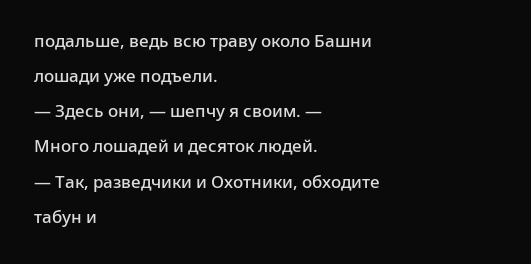подальше, ведь всю траву около Башни лошади уже подъели.
— Здесь они, — шепчу я своим. — Много лошадей и десяток людей.
— Так, разведчики и Охотники, обходите табун и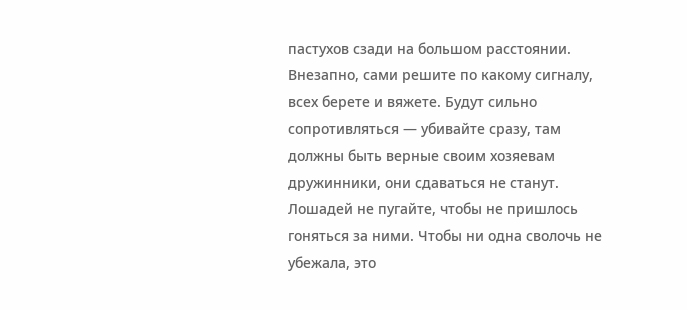пастухов сзади на большом расстоянии. Внезапно, сами решите по какому сигналу, всех берете и вяжете. Будут сильно сопротивляться — убивайте сразу, там должны быть верные своим хозяевам дружинники, они сдаваться не станут. Лошадей не пугайте, чтобы не пришлось гоняться за ними. Чтобы ни одна сволочь не убежала, это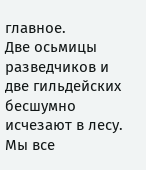главное.
Две осьмицы разведчиков и две гильдейских бесшумно исчезают в лесу. Мы все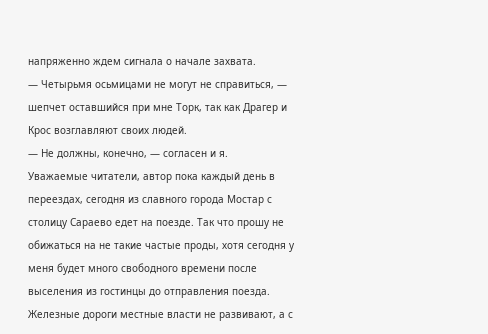напряженно ждем сигнала о начале захвата.
— Четырьмя осьмицами не могут не справиться, — шепчет оставшийся при мне Торк, так как Драгер и Крос возглавляют своих людей.
— Не должны, конечно, — согласен и я.
Уважаемые читатели, автор пока каждый день в переездах, сегодня из славного города Мостар с столицу Сараево едет на поезде. Так что прошу не обижаться на не такие частые проды, хотя сегодня у меня будет много свободного времени после выселения из гостинцы до отправления поезда.
Железные дороги местные власти не развивают, а с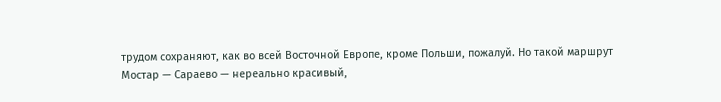трудом сохраняют, как во всей Восточной Европе, кроме Польши, пожалуй. Но такой маршрут Мостар — Сараево — нереально красивый,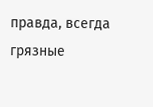правда, всегда грязные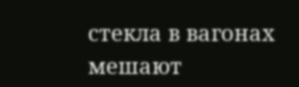стекла в вагонах мешают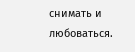снимать и любоваться.